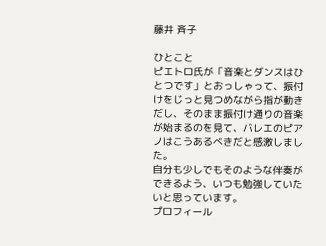藤井 斉子

ひとこと
ピエトロ氏が「音楽とダンスはひとつです」とおっしゃって、振付けをじっと見つめながら指が動きだし、そのまま振付け通りの音楽が始まるのを見て、バレエのピアノはこうあるべきだと感激しました。
自分も少しでもそのような伴奏ができるよう、いつも勉強していたいと思っています。
プロフィール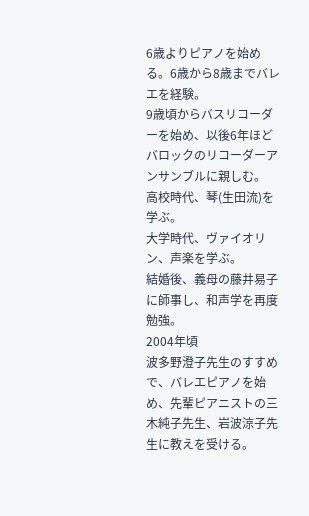6歳よりピアノを始める。6歳から8歳までバレエを経験。
9歳頃からバスリコーダーを始め、以後6年ほどバロックのリコーダーアンサンブルに親しむ。
高校時代、琴(生田流)を学ぶ。
大学時代、ヴァイオリン、声楽を学ぶ。
結婚後、義母の藤井易子に師事し、和声学を再度勉強。
2004年頃
波多野澄子先生のすすめで、バレエピアノを始め、先輩ピアニストの三木純子先生、岩波涼子先生に教えを受ける。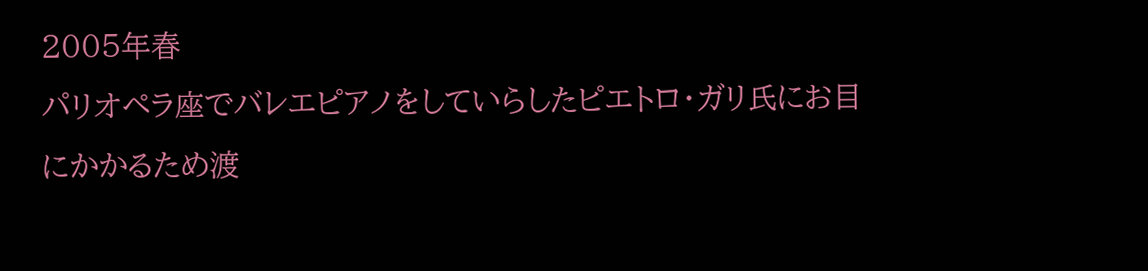2005年春
パリオペラ座でバレエピアノをしていらしたピエトロ・ガリ氏にお目にかかるため渡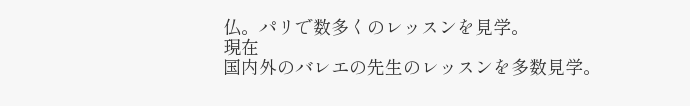仏。パリで数多くのレッスンを見学。
現在
国内外のバレエの先生のレッスンを多数見学。